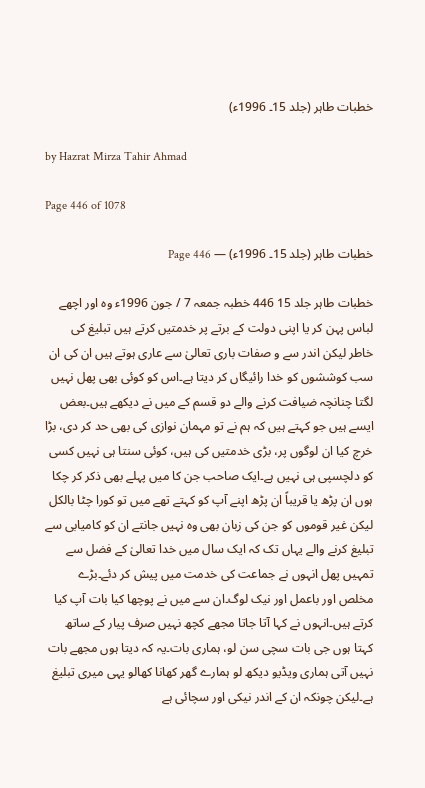خطبات طاہر (جلد 15۔ 1996ء)

by Hazrat Mirza Tahir Ahmad

Page 446 of 1078

خطبات طاہر (جلد 15۔ 1996ء) — Page 446

خطبات طاہر جلد 15 446 خطبہ جمعہ 7 / جون 1996ء وہ اور اچھے لباس پہن کر یا اپنی دولت کے برتے پر خدمتیں کرتے ہیں تبلیغ کی خاطر لیکن اندر سے و صفات باری تعالیٰ سے عاری ہوتے ہیں ان کی ان سب کوششوں کو خدا رائیگاں کر دیتا ہے۔اس کو کوئی بھی پھل نہیں لگتا چنانچہ ضیافت کرنے والے دو قسم کے میں نے دیکھے ہیں۔بعض ایسے ہیں جو کہتے ہیں کہ ہم نے تو مہمان نوازی کی بھی حد کر دی، بڑا خرچ کیا ان لوگوں پر، بڑی خدمتیں کی ہیں، کوئی سنتا ہی نہیں کسی کو دلچسپی ہی نہیں ہے۔ایک صاحب جن کا میں پہلے بھی ذکر کر چکا ہوں ان پڑھ یا قریباً ان پڑھ اپنے آپ کو کہتے تھے میں تو کورا چٹا بالکل لیکن غیر قوموں کو جن کی زبان بھی وہ نہیں جانتے ان کو کامیابی سے تبلیغ کرنے والے یہاں تک کہ ایک سال میں خدا تعالیٰ کے فضل سے تمہیں پھل انہوں نے جماعت کی خدمت میں پیش کر دئے۔بڑے مخلص اور باعمل اور نیک لوگ۔ان سے میں نے پوچھا کیا بات آپ کیا کرتے ہیں۔انہوں نے کہا آتا جاتا مجھے کچھ نہیں صرف پیار کے ساتھ کہتا ہوں جی بات سچی سن لو، ہماری بات۔یہ کہ دیتا ہوں مجھے بات نہیں آتی ہماری ویڈیو دیکھ لو ہمارے گھر کھانا کھالو یہی میری تبلیغ ہے۔لیکن چونکہ ان کے اندر نیکی اور سچائی ہے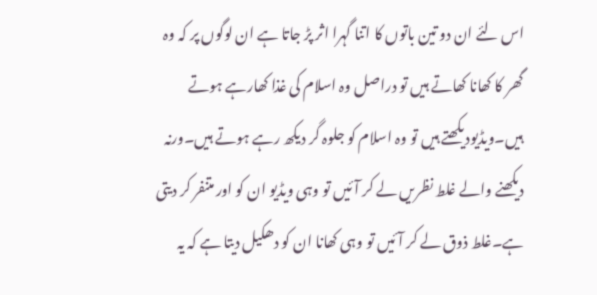اس لئے ان دو تین باتوں کا اتنا گہرا اثر پڑ جاتا ہے ان لوگوں پر کہ وہ گھر کا کھانا کھاتے ہیں تو دراصل وہ اسلام کی غذا کھارہے ہوتے ہیں۔ویڈیودیکھتے ہیں تو وہ اسلام کو جلوہ گر دیکھ رہے ہوتے ہیں۔ورنہ دیکھنے والے غلط نظریں لے کر آئیں تو وہی ویڈیو ان کو اور متنفر کر دیتی ہے۔غلط ذوق لے کر آئیں تو وہی کھانا ان کو دھکیل دیتا ہے کہ یہ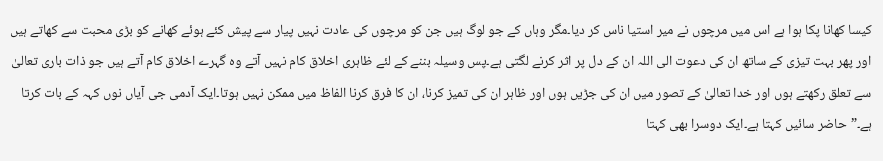کیسا کھانا پکا ہوا ہے اس میں مرچوں نے میر استیا ناس کر دیا۔مگر وہاں کے جو لوگ ہیں جن کو مرچوں کی عادت نہیں پیار سے پیش کئے ہوئے کھانے کو بڑی محبت سے کھاتے ہیں اور پھر بہت تیزی کے ساتھ ان کی دعوت الی اللہ ان کے دل پر اثر کرنے لگتی ہے۔پس وسیلہ بننے کے لئے ظاہری اخلاق کام نہیں آتے وہ گہرے اخلاق کام آتے ہیں جو ذات باری تعالیٰ سے تعلق رکھتے ہوں اور خدا تعالیٰ کے تصور میں ان کی جڑیں ہوں اور ظاہر ان کی تمیز کرنا، ان کا فرق کرنا الفاظ میں ممکن نہیں ہوتا۔ایک آدمی جی آیاں نوں کہہ کے بات کرتا ہے۔”حاضر سائیں کہتا ہے۔ایک دوسرا بھی کہتا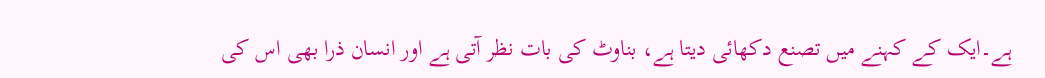ہے۔ایک کے کہنے میں تصنع دکھائی دیتا ہے، بناوٹ کی بات نظر آتی ہے اور انسان ذرا بھی اس کی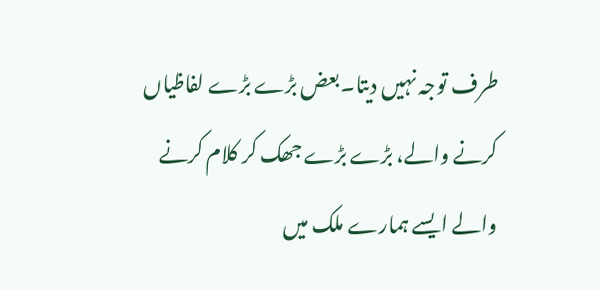طرف توجہ نہیں دیتا۔بعض بڑے بڑے لفاظیاں کرنے والے، بڑے بڑے جھک کر کلام کرنے والے ایسے ہمارے ملک میں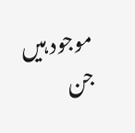موجود ہیں جن